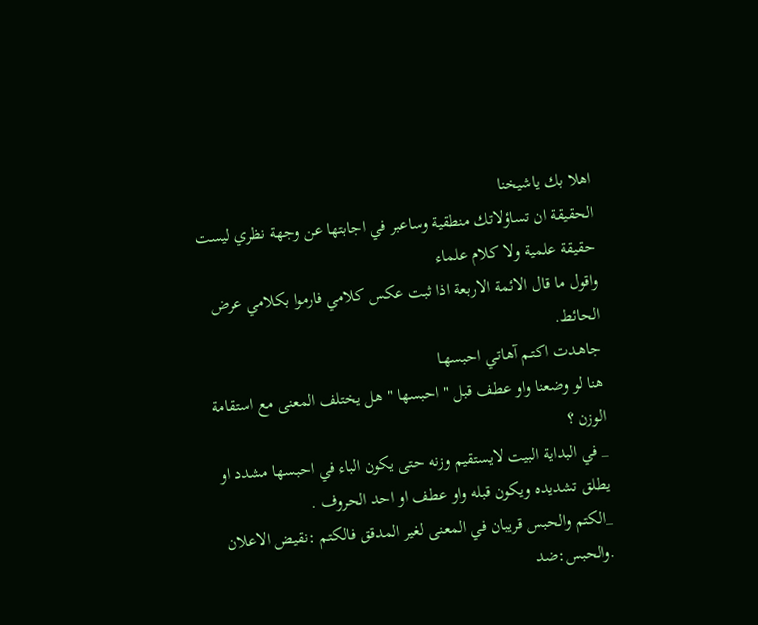اهلا بك ياشيخنا
الحقيقة ان تساؤلاتك منطقية وساعبر في اجابتها عن وجهة نظري ليست حقيقة علمية ولا كلام علماء
واقول ما قال الائمة الاربعة اذا ثبت عكس كلامي فارموا بكلامي عرض الحائط.
جاهـدت اكتـم آهاتـي احبسهـا
هنا لو وضعنا واو عطف قبل " احبسها " هل يختلف المعنى مع استقامة الوزن ؟
_ في البداية البيت لايستقيم وزنه حتى يكون الباء في احبسها مشدد او يطلق تشديده ويكون قبله واو عطف او احد الحروف .
_الكتم والحبس قريبان في المعنى لغير المدقق فالكتم :نقيض الاعلان .والحبس:ضد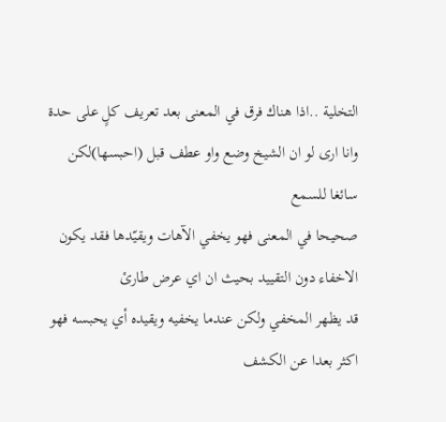التخلية ..اذا هناك فرق في المعنى بعد تعريف كلٍ على حدة وانا ارى لو ان الشيخ وضع واو عطف قبل (احبسها)لكن سائغا للسمع
صحيحا في المعنى فهو يخفي الآهات ويقيّدها فقد يكون الاخفاء دون التقييد بحيث ان اي عرض طارئ
قد يظهر المخفي ولكن عندما يخفيه ويقيده أي يحبسه فهو اكثر بعدا عن الكشف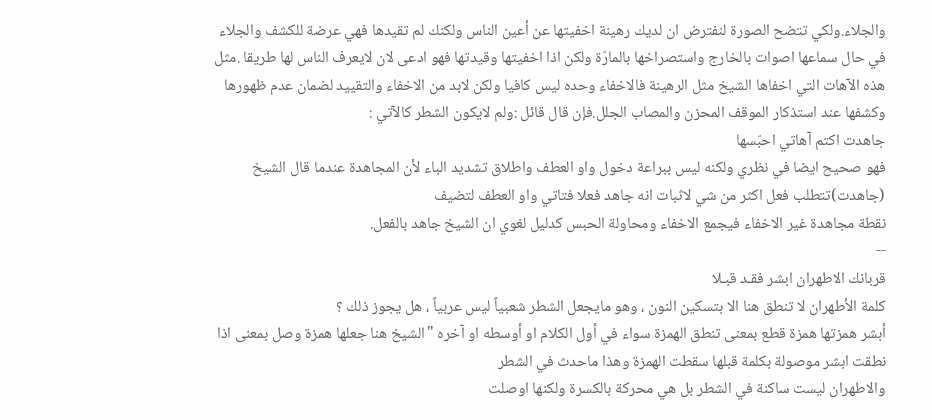والجلاء.ولكي تتضح الصورة لنفترض ان لديك رهينة اخفيتها عن أعين الناس ولكنك لم تقيدها فهي عرضة للكشف والجلاء
في حال سماعها اصوات بالخارج واستصراخها بالمارّة ولكن اذا اخفيتها وقيدتها فهو ادعى لان لايعرف الناس لها طريقا .مثل هذه الآهات التي اخفاها الشيخ مثل الرهينة فالاخفاء وحده ليس كافيا ولكن لابد من الاخفاء والتقييد لضمان عدم ظهورها وكشفها عند استذكار الموقف المحزن والمصاب الجلل.فإن قال قائل :ولم لايكون الشطر كالآتي :
جاهدت اكتم آهاتي احبّسها
فهو صحيح ايضا في نظري ولكنه ليس ببراعة دخول واو العطف واطلاق تشديد الباء لأن المجاهدة عندما قال الشيخ (جاهدت)تتطلب فعل اكثر من شي لاثبات انه جاهد فعلا فتاتي واو العطف لتضيف
نقطة مجاهدة غير الاخفاء فيجمع الاخفاء ومحاولة الحبس كدليل لغوي ان الشيخ جاهد بالفعل.
--
قربانك الاطهران ابشر فقـد قبـلا
كلمة الأطهران لا تنطق هنا الا بتسكين النون ، وهو مايجعل الشطر شعبياً ليس عربياً ، هل يجوز ذلك ؟
أبشر همزتها همزة قطع بمعنى تنطق الهمزة سواء في أول الكلام او أوسطه او آخره "الشيخ هنا جعلها همزة وصل بمعنى اذا نطقت ابشر موصولة بكلمة قبلها سقطت الهمزة وهذا ماحدث في الشطر
والاطهران ليست ساكنة في الشطر بل هي محركة بالكسرة ولكنها اوصلت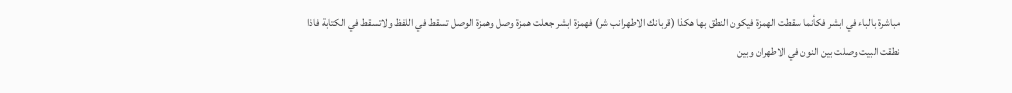مباشرة بالباء في ابشر فكأنما سقطت الهمزة فيكون النطق بها هكذا (قربانك الاطهرانب شر) فهمزة ابشر جعلت همزة وصل وهمزة الوصل تسقط في اللفظ ولاتسقط في الكتابة فاذا نطقت البيت وصلت بين النون في الاطهران وبين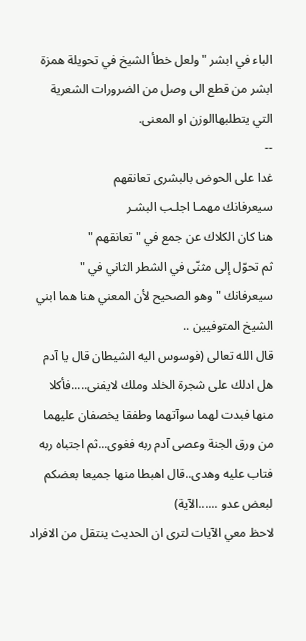الباء في ابشر "ولعل خطأ الشيخ في تحويلة همزة ابشر من قطع الى وصل من الضرورات الشعرية التي يتطلبهاالوزن او المعنى.
--
غدا على الحوض بالبشرى تعانقهم
سيعرفانك مهمـا اجلـب البشـر
هنا كان الكلاك عن جمع في " تعانقهم "
ثم تحوّل إلى مثنّى في الشطر الثاني في " سيعرفانك " وهو الصحيح لأن المعني هنا هما ابني الشيخ المتوفيين ..
قال الله تعالى (فوسوس اليه الشيطان قال يا آدم هل ادلك على شجرة الخلد وملك لايفنى.....فأكلا منها فبدت لهما سوآتهما وطفقا يخصفان عليهما من ورق الجنة وعصى آدم ربه فغوى...ثم اجتباه ربه فتاب عليه وهدى..قال اهبطا منها جميعا بعضكم لبعض عدو ......الآية)
لاحظ معي الآيات لترى ان الحديث ينتقل من الافراد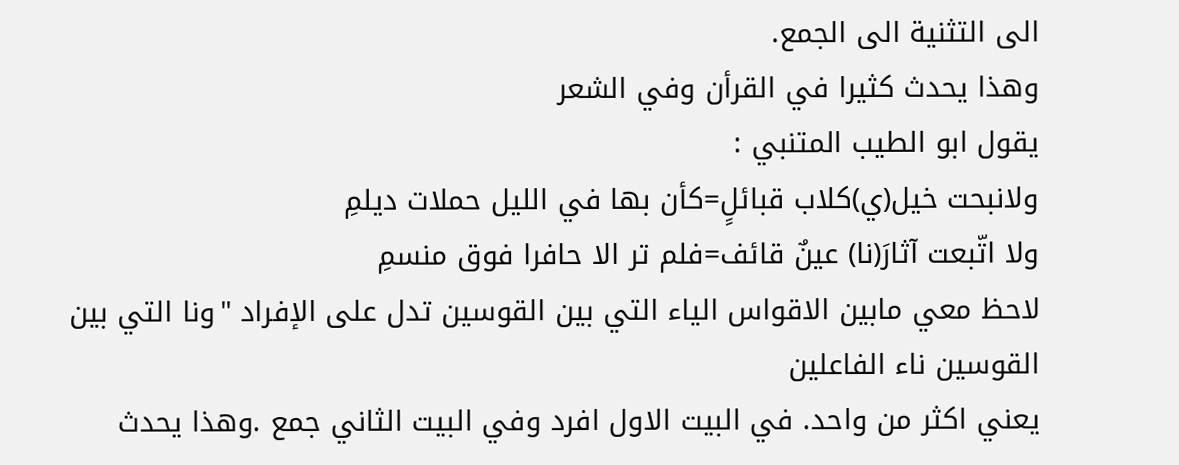الى التثنية الى الجمع.
وهذا يحدث كثيرا في القرأن وفي الشعر
يقول ابو الطيب المتنبي :
ولانبحت خيل(ي)كلاب قبائلٍ=كأن بها في الليل حملات ديلمِ
ولا اتّبعت آثارَ(نا) عينٌ قائف=فلم تر الا حافرا فوق منسمِ
لاحظ معي مابين الاقواس الياء التي بين القوسين تدل على الإفراد "ونا التي بين القوسين ناء الفاعلين
يعني اكثر من واحد. في البيت الاول افرد وفي البيت الثاني جمع .وهذا يحدث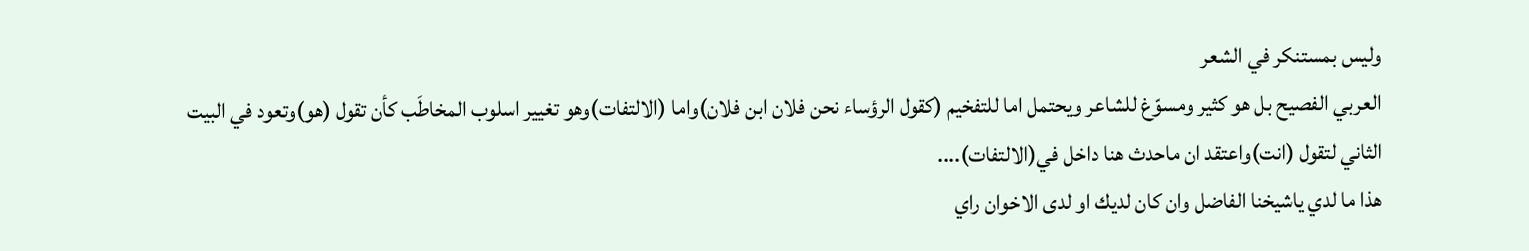وليس بمستنكر في الشعر
العربي الفصيح بل هو كثير ومسوّغ للشاعر ويحتمل اما للتفخيم (كقول الرؤساء نحن فلان ابن فلان)واما (الالتفات)وهو تغيير اسلوب المخاطَب كأن تقول (هو)وتعود في البيت الثاني لتقول (انت)واعتقد ان ماحدث هنا داخل في(الالتفات)....
هذا ما لدي ياشيخنا الفاضل وان كان لديك او لدى الاخوان راي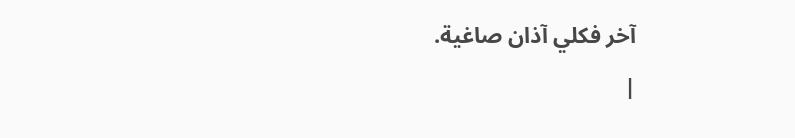آخر فكلي آذان صاغية.
|